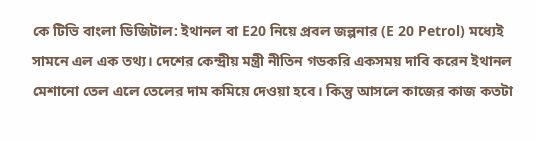কে টিভি বাংলা ডিজিটাল: ইথানল বা E20 নিয়ে প্রবল জল্পনার (E 20 Petrol) মধ্যেই সামনে এল এক তথ্য। দেশের কেন্দ্রীয় মন্ত্রী নীতিন গডকরি একসময় দাবি করেন ইথানল মেশানো তেল এলে তেলের দাম কমিয়ে দেওয়া হবে। কিন্তু আসলে কাজের কাজ কতটা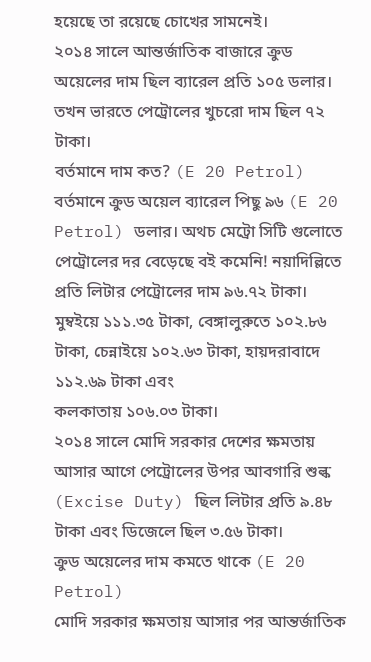হয়েছে তা রয়েছে চোখের সামনেই।
২০১৪ সালে আন্তর্জাতিক বাজারে ক্রুড অয়েলের দাম ছিল ব্যারেল প্রতি ১০৫ ডলার। তখন ভারতে পেট্রোলের খুচরো দাম ছিল ৭২ টাকা।
বর্তমানে দাম কত? (E 20 Petrol)
বর্তমানে ক্রুড অয়েল ব্যারেল পিছু ৯৬ (E 20 Petrol) ডলার। অথচ মেট্রো সিটি গুলোতে পেট্রোলের দর বেড়েছে বই কমেনি! নয়াদিল্লিতে প্রতি লিটার পেট্রোলের দাম ৯৬.৭২ টাকা। মুম্বইয়ে ১১১.৩৫ টাকা, বেঙ্গালুরুতে ১০২.৮৬ টাকা, চেন্নাইয়ে ১০২.৬৩ টাকা, হায়দরাবাদে ১১২.৬৯ টাকা এবং
কলকাতায় ১০৬.০৩ টাকা।
২০১৪ সালে মোদি সরকার দেশের ক্ষমতায় আসার আগে পেট্রোলের উপর আবগারি শুল্ক (Excise Duty) ছিল লিটার প্রতি ৯.৪৮ টাকা এবং ডিজেলে ছিল ৩.৫৬ টাকা।
ক্রুড অয়েলের দাম কমতে থাকে (E 20 Petrol)
মোদি সরকার ক্ষমতায় আসার পর আন্তর্জাতিক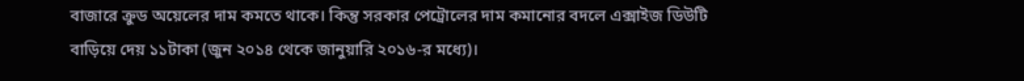বাজারে ক্রুড অয়েলের দাম কমতে থাকে। কিন্তু সরকার পেট্রোলের দাম কমানোর বদলে এক্সাইজ ডিউটি বাড়িয়ে দেয় ১১টাকা (জুন ২০১৪ থেকে জানুয়ারি ২০১৬-র মধ্যে)।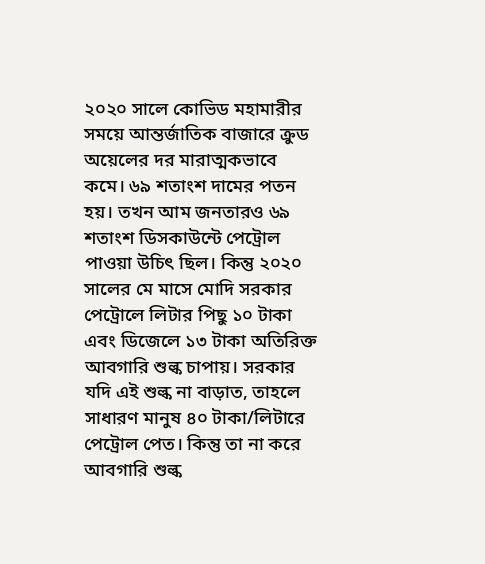২০২০ সালে কোভিড মহামারীর সময়ে আন্তর্জাতিক বাজারে ক্রুড অয়েলের দর মারাত্মকভাবে কমে। ৬৯ শতাংশ দামের পতন হয়। তখন আম জনতারও ৬৯ শতাংশ ডিসকাউন্টে পেট্রোল পাওয়া উচিৎ ছিল। কিন্তু ২০২০ সালের মে মাসে মোদি সরকার পেট্রোলে লিটার পিছু ১০ টাকা এবং ডিজেলে ১৩ টাকা অতিরিক্ত আবগারি শুল্ক চাপায়। সরকার যদি এই শুল্ক না বাড়াত, তাহলে সাধারণ মানুষ ৪০ টাকা/লিটারে পেট্রোল পেত। কিন্তু তা না করে আবগারি শুল্ক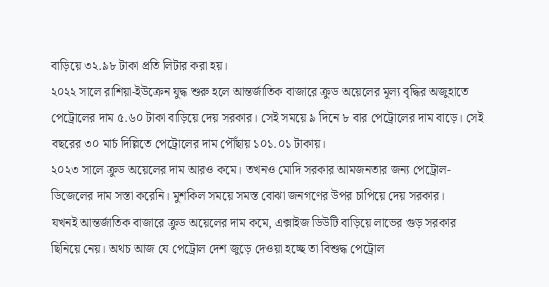বাড়িয়ে ৩২.৯৮ টাকা প্রতি লিটার করা হয়।
২০২২ সালে রাশিয়া-ইউক্রেন যুদ্ধ শুরু হলে আন্তর্জাতিক বাজারে ক্রুড অয়েলের মূল্য বৃদ্ধির অজুহাতে পেট্রোলের দাম ৫.৬০ টাকা বাড়িয়ে দেয় সরকার। সেই সময়ে ৯ দিনে ৮ বার পেট্রোলের দাম বাড়ে। সেই বছরের ৩০ মার্চ দিল্লিতে পেট্রোলের দাম পৌঁছায় ১০১.০১ টাকায়।
২০২৩ সালে ক্রুড অয়েলের দাম আরও কমে। তখনও মোদি সরকার আমজনতার জন্য পেট্রোল-ডিজেলের দাম সস্তা করেনি। মুশকিল সময়ে সমস্ত বোঝা জনগণের উপর চাপিয়ে দেয় সরকার।
যখনই আন্তর্জাতিক বাজারে ক্রুড অয়েলের দাম কমে, এক্সাইজ ডিউটি বাড়িয়ে লাভের গুড় সরকার ছিনিয়ে নেয়। অথচ আজ যে পেট্রোল দেশ জুড়ে দেওয়া হচ্ছে তা বিশুদ্ধ পেট্রোল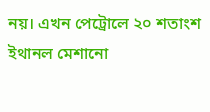নয়। এখন পেট্রোলে ২০ শতাংশ ইথানল মেশানো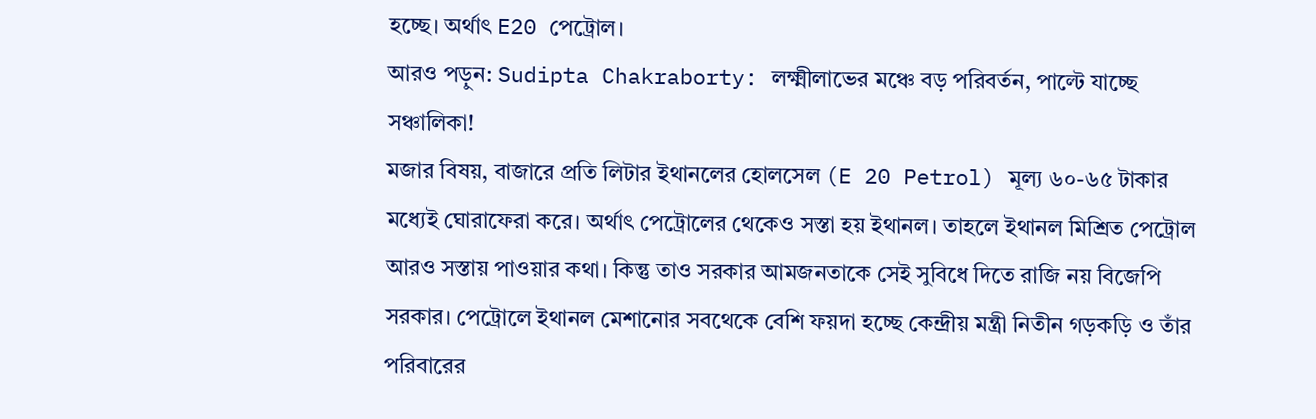হচ্ছে। অর্থাৎ E20 পেট্রোল।
আরও পড়ুন: Sudipta Chakraborty: লক্ষ্মীলাভের মঞ্চে বড় পরিবর্তন, পাল্টে যাচ্ছে সঞ্চালিকা!
মজার বিষয়, বাজারে প্রতি লিটার ইথানলের হোলসেল (E 20 Petrol) মূল্য ৬০-৬৫ টাকার মধ্যেই ঘোরাফেরা করে। অর্থাৎ পেট্রোলের থেকেও সস্তা হয় ইথানল। তাহলে ইথানল মিশ্রিত পেট্রোল আরও সস্তায় পাওয়ার কথা। কিন্তু তাও সরকার আমজনতাকে সেই সুবিধে দিতে রাজি নয় বিজেপি সরকার। পেট্রোলে ইথানল মেশানোর সবথেকে বেশি ফয়দা হচ্ছে কেন্দ্রীয় মন্ত্রী নিতীন গড়কড়ি ও তাঁর পরিবারের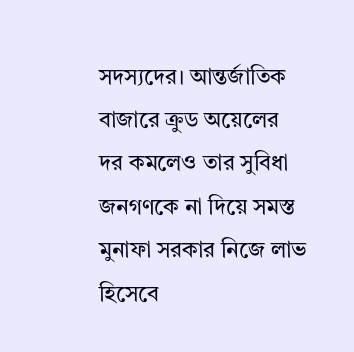সদস্যদের। আন্তর্জাতিক বাজারে ক্রুড অয়েলের দর কমলেও তার সুবিধা জনগণকে না দিয়ে সমস্ত মুনাফা সরকার নিজে লাভ হিসেবে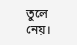তুলে নেয়।